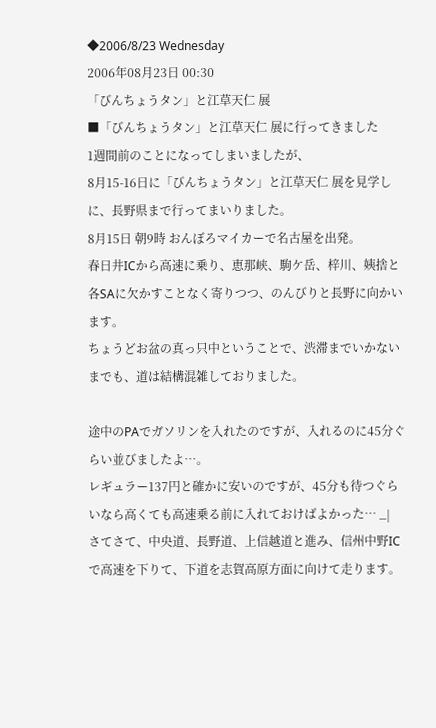◆2006/8/23 Wednesday
2006年08月23日 00:30
「びんちょうタン」と江草天仁 展
■「びんちょうタン」と江草天仁 展に行ってきました
1週間前のことになってしまいましたが、
8月15-16日に「びんちょうタン」と江草天仁 展を見学しに、長野県まで行ってまいりました。
8月15日 朝9時 おんぼろマイカーで名古屋を出発。
春日井ICから高速に乗り、恵那峡、駒ケ岳、梓川、姨捨と各SAに欠かすことなく寄りつつ、のんびりと長野に向かいます。
ちょうどお盆の真っ只中ということで、渋滞までいかないまでも、道は結構混雑しておりました。

途中のPAでガソリンを入れたのですが、入れるのに45分ぐらい並びましたよ…。
レギュラー137円と確かに安いのですが、45分も待つぐらいなら高くても高速乗る前に入れておけばよかった… _|
さてさて、中央道、長野道、上信越道と進み、信州中野ICで高速を下りて、下道を志賀高原方面に向けて走ります。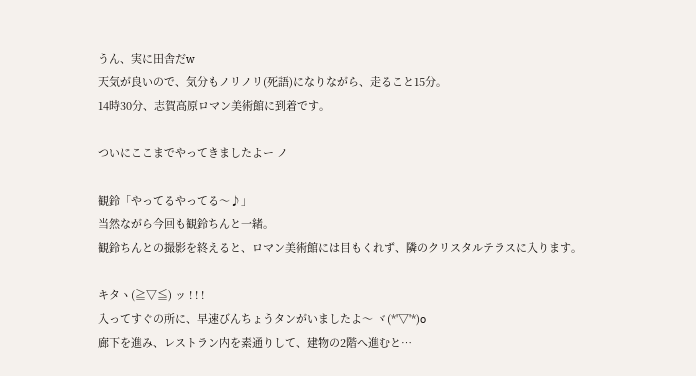うん、実に田舎だw
天気が良いので、気分もノリノリ(死語)になりながら、走ること15分。
14時30分、志賀高原ロマン美術館に到着です。

ついにここまでやってきましたよー ノ

観鈴「やってるやってる〜♪」
当然ながら今回も観鈴ちんと一緒。
観鈴ちんとの撮影を終えると、ロマン美術館には目もくれず、隣のクリスタルテラスに入ります。

キタヽ(≧▽≦) ッ ! ! !
入ってすぐの所に、早速びんちょうタンがいましたよ〜 ヾ(*'▽'*)o
廊下を進み、レストラン内を素通りして、建物の2階へ進むと…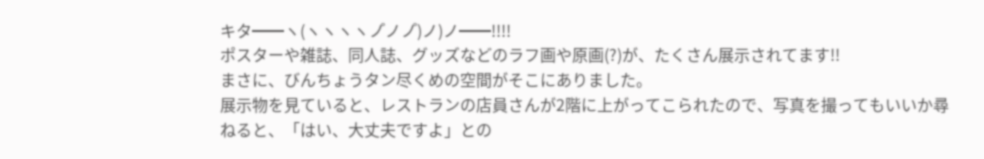キタ━━ヽ(ヽヽヽヽノ゚ノノ゚)ノ)ノ━━!!!!
ポスターや雑誌、同人誌、グッズなどのラフ画や原画(?)が、たくさん展示されてます!!
まさに、びんちょうタン尽くめの空間がそこにありました。
展示物を見ていると、レストランの店員さんが2階に上がってこられたので、写真を撮ってもいいか尋ねると、「はい、大丈夫ですよ」との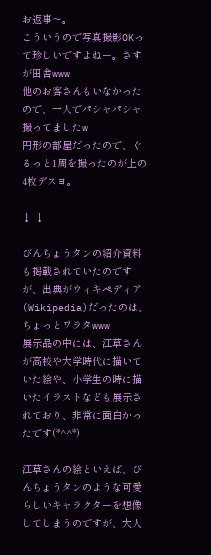お返事〜。
こういうので写真撮影OKって珍しいですよねー。さすが田舎www
他のお客さんもいなかったので、一人でパシャパシャ撮ってましたw
円形の部屋だったので、ぐるっと1周を撮ったのが上の4枚デスヨ。

↓ ↓

びんちょうタンの紹介資料も掲載されていたのですが、出典がウィキペディア(Wikipedia)だったのは、ちょっとワラタwww
展示品の中には、江草さんが高校や大学時代に描いていた絵や、小学生の時に描いたイラストなども展示されており、非常に面白かったです(*^^*)

江草さんの絵といえば、びんちょうタンのような可愛らしいキャラクターを想像してしまうのですが、大人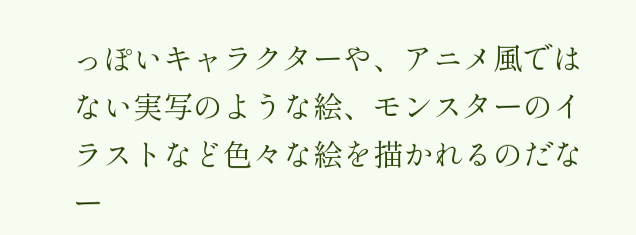っぽいキャラクターや、アニメ風ではない実写のような絵、モンスターのイラストなど色々な絵を描かれるのだなー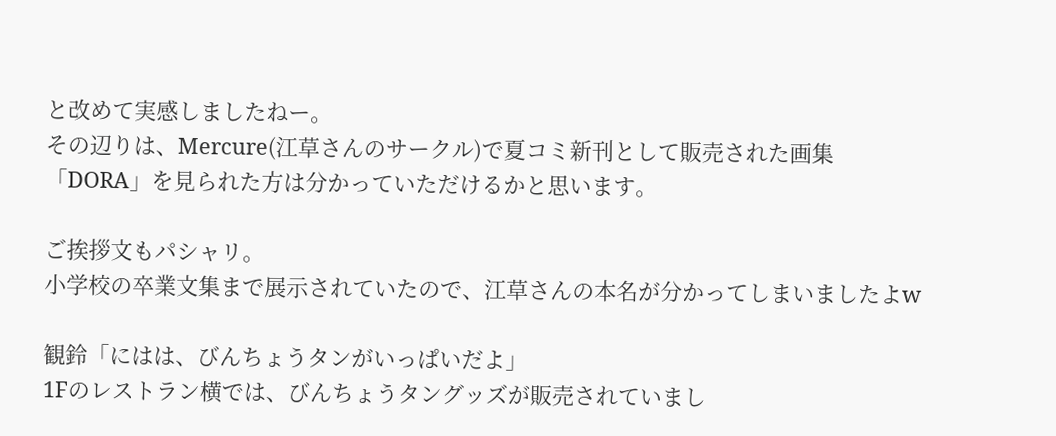と改めて実感しましたねー。
その辺りは、Mercure(江草さんのサークル)で夏コミ新刊として販売された画集「DORA」を見られた方は分かっていただけるかと思います。

ご挨拶文もパシャリ。
小学校の卒業文集まで展示されていたので、江草さんの本名が分かってしまいましたよw

観鈴「にはは、びんちょうタンがいっぱいだよ」
1Fのレストラン横では、びんちょうタングッズが販売されていまし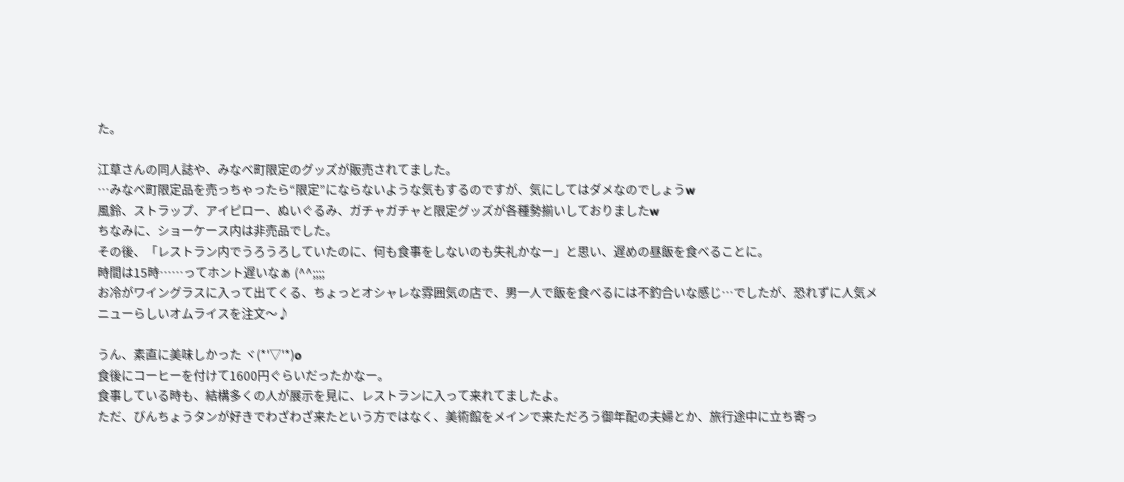た。

江草さんの同人誌や、みなべ町限定のグッズが販売されてました。
…みなべ町限定品を売っちゃったら“限定”にならないような気もするのですが、気にしてはダメなのでしょうw
風鈴、ストラップ、アイピロー、ぬいぐるみ、ガチャガチャと限定グッズが各種勢揃いしておりましたw
ちなみに、ショーケース内は非売品でした。
その後、「レストラン内でうろうろしていたのに、何も食事をしないのも失礼かなー」と思い、遅めの昼飯を食べることに。
時間は15時……ってホント遅いなぁ (^^;;;;
お冷がワイングラスに入って出てくる、ちょっとオシャレな雰囲気の店で、男一人で飯を食べるには不釣合いな感じ…でしたが、恐れずに人気メニューらしいオムライスを注文〜♪

うん、素直に美味しかった ヾ(*'▽'*)o
食後にコーヒーを付けて1600円ぐらいだったかなー。
食事している時も、結構多くの人が展示を見に、レストランに入って来れてましたよ。
ただ、びんちょうタンが好きでわざわざ来たという方ではなく、美術館をメインで来ただろう御年配の夫婦とか、旅行途中に立ち寄っ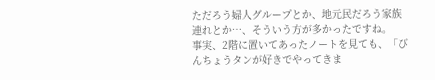ただろう婦人グループとか、地元民だろう家族連れとか…、そういう方が多かったですね。
事実、2階に置いてあったノートを見ても、「びんちょうタンが好きでやってきま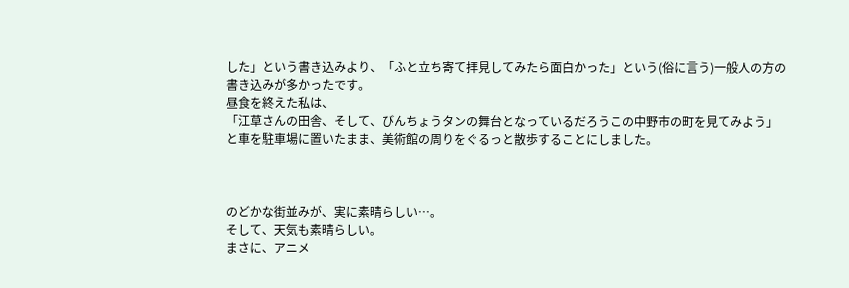した」という書き込みより、「ふと立ち寄て拝見してみたら面白かった」という(俗に言う)一般人の方の書き込みが多かったです。
昼食を終えた私は、
「江草さんの田舎、そして、びんちょうタンの舞台となっているだろうこの中野市の町を見てみよう」と車を駐車場に置いたまま、美術館の周りをぐるっと散歩することにしました。



のどかな街並みが、実に素晴らしい…。
そして、天気も素晴らしい。
まさに、アニメ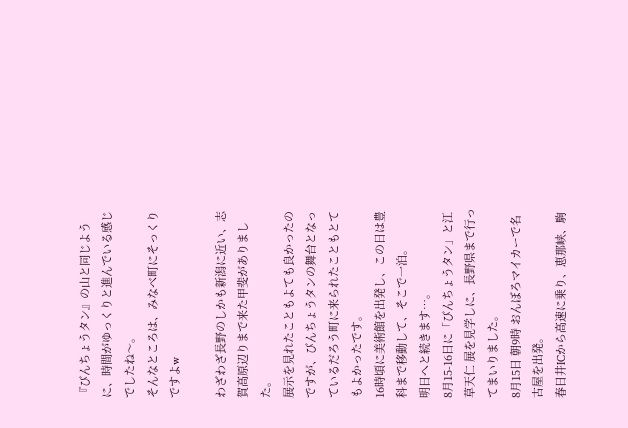『びんちょうタン』の山と同じように、時間がゆっくりと進んでいる感じでしたね〜。
そんなところは、みなべ町にそっくりですよw

わざわざ長野のしかも新潟に近い、志賀高原辺りまで来た甲斐がありました。
展示を見れたこともよても良かったのですが、びんちょうタンの舞台となっているだろう町に来られたこともとてもよかったです。
16時頃に美術館を出発し、この日は豊科まで移動して、そこで一泊。
明日へと続きます…。
8月15-16日に「びんちょうタン」と江草天仁 展を見学しに、長野県まで行ってまいりました。
8月15日 朝9時 おんぼろマイカーで名古屋を出発。
春日井ICから高速に乗り、恵那峡、駒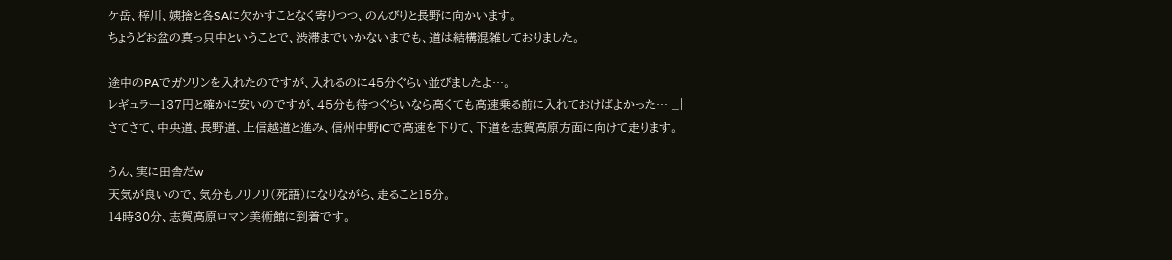ケ岳、梓川、姨捨と各SAに欠かすことなく寄りつつ、のんびりと長野に向かいます。
ちょうどお盆の真っ只中ということで、渋滞までいかないまでも、道は結構混雑しておりました。

途中のPAでガソリンを入れたのですが、入れるのに45分ぐらい並びましたよ…。
レギュラー137円と確かに安いのですが、45分も待つぐらいなら高くても高速乗る前に入れておけばよかった… _|
さてさて、中央道、長野道、上信越道と進み、信州中野ICで高速を下りて、下道を志賀高原方面に向けて走ります。

うん、実に田舎だw
天気が良いので、気分もノリノリ(死語)になりながら、走ること15分。
14時30分、志賀高原ロマン美術館に到着です。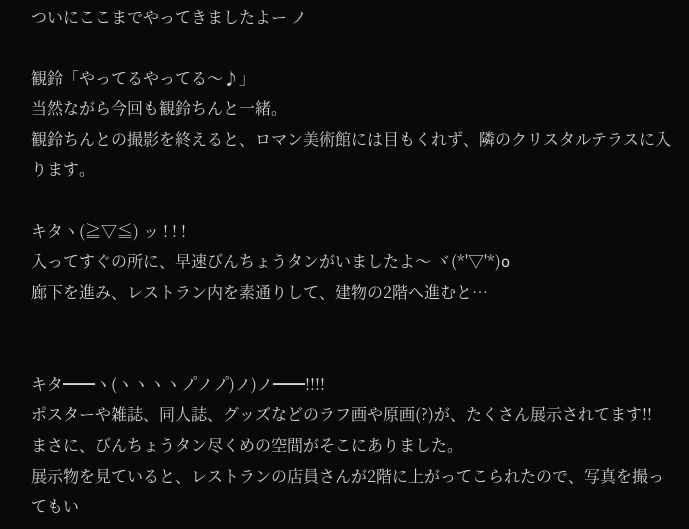ついにここまでやってきましたよー ノ

観鈴「やってるやってる〜♪」
当然ながら今回も観鈴ちんと一緒。
観鈴ちんとの撮影を終えると、ロマン美術館には目もくれず、隣のクリスタルテラスに入ります。

キタヽ(≧▽≦) ッ ! ! !
入ってすぐの所に、早速びんちょうタンがいましたよ〜 ヾ(*'▽'*)o
廊下を進み、レストラン内を素通りして、建物の2階へ進むと…


キタ━━ヽ(ヽヽヽヽノ゚ノノ゚)ノ)ノ━━!!!!
ポスターや雑誌、同人誌、グッズなどのラフ画や原画(?)が、たくさん展示されてます!!
まさに、びんちょうタン尽くめの空間がそこにありました。
展示物を見ていると、レストランの店員さんが2階に上がってこられたので、写真を撮ってもい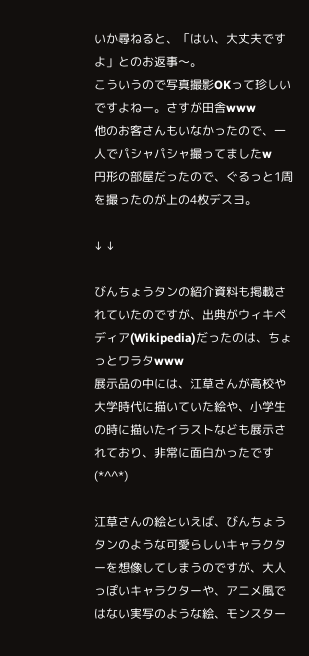いか尋ねると、「はい、大丈夫ですよ」とのお返事〜。
こういうので写真撮影OKって珍しいですよねー。さすが田舎www
他のお客さんもいなかったので、一人でパシャパシャ撮ってましたw
円形の部屋だったので、ぐるっと1周を撮ったのが上の4枚デスヨ。

↓ ↓

びんちょうタンの紹介資料も掲載されていたのですが、出典がウィキペディア(Wikipedia)だったのは、ちょっとワラタwww
展示品の中には、江草さんが高校や大学時代に描いていた絵や、小学生の時に描いたイラストなども展示されており、非常に面白かったです(*^^*)

江草さんの絵といえば、びんちょうタンのような可愛らしいキャラクターを想像してしまうのですが、大人っぽいキャラクターや、アニメ風ではない実写のような絵、モンスター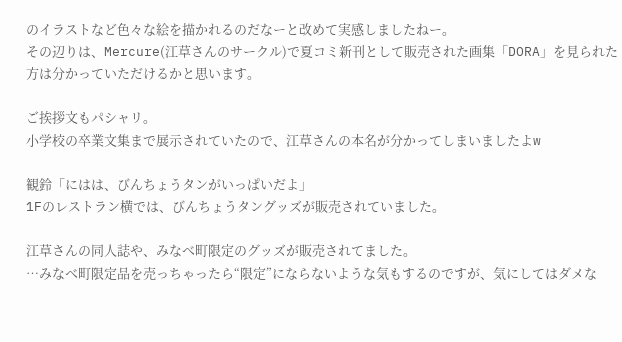のイラストなど色々な絵を描かれるのだなーと改めて実感しましたねー。
その辺りは、Mercure(江草さんのサークル)で夏コミ新刊として販売された画集「DORA」を見られた方は分かっていただけるかと思います。

ご挨拶文もパシャリ。
小学校の卒業文集まで展示されていたので、江草さんの本名が分かってしまいましたよw

観鈴「にはは、びんちょうタンがいっぱいだよ」
1Fのレストラン横では、びんちょうタングッズが販売されていました。

江草さんの同人誌や、みなべ町限定のグッズが販売されてました。
…みなべ町限定品を売っちゃったら“限定”にならないような気もするのですが、気にしてはダメな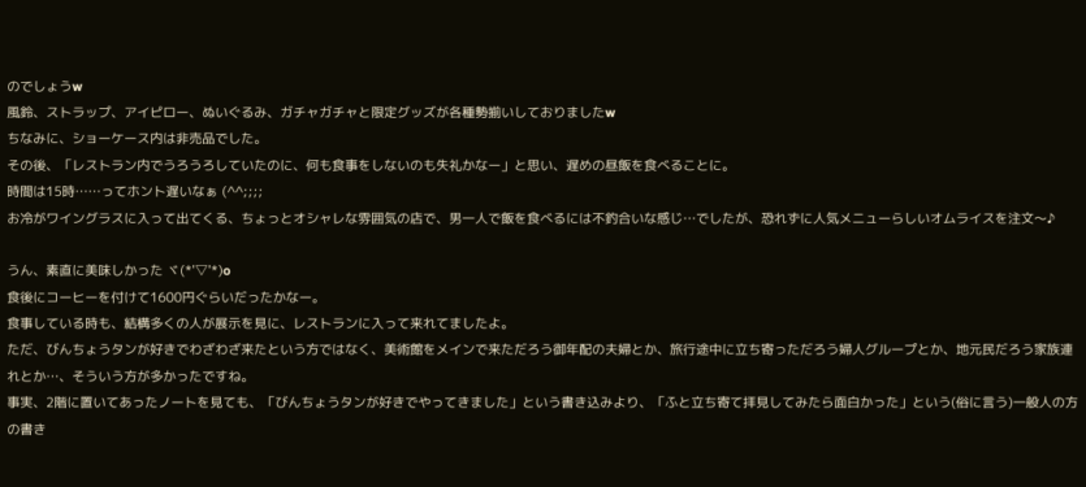のでしょうw
風鈴、ストラップ、アイピロー、ぬいぐるみ、ガチャガチャと限定グッズが各種勢揃いしておりましたw
ちなみに、ショーケース内は非売品でした。
その後、「レストラン内でうろうろしていたのに、何も食事をしないのも失礼かなー」と思い、遅めの昼飯を食べることに。
時間は15時……ってホント遅いなぁ (^^;;;;
お冷がワイングラスに入って出てくる、ちょっとオシャレな雰囲気の店で、男一人で飯を食べるには不釣合いな感じ…でしたが、恐れずに人気メニューらしいオムライスを注文〜♪

うん、素直に美味しかった ヾ(*'▽'*)o
食後にコーヒーを付けて1600円ぐらいだったかなー。
食事している時も、結構多くの人が展示を見に、レストランに入って来れてましたよ。
ただ、びんちょうタンが好きでわざわざ来たという方ではなく、美術館をメインで来ただろう御年配の夫婦とか、旅行途中に立ち寄っただろう婦人グループとか、地元民だろう家族連れとか…、そういう方が多かったですね。
事実、2階に置いてあったノートを見ても、「びんちょうタンが好きでやってきました」という書き込みより、「ふと立ち寄て拝見してみたら面白かった」という(俗に言う)一般人の方の書き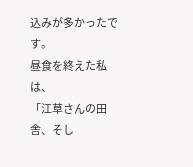込みが多かったです。
昼食を終えた私は、
「江草さんの田舎、そし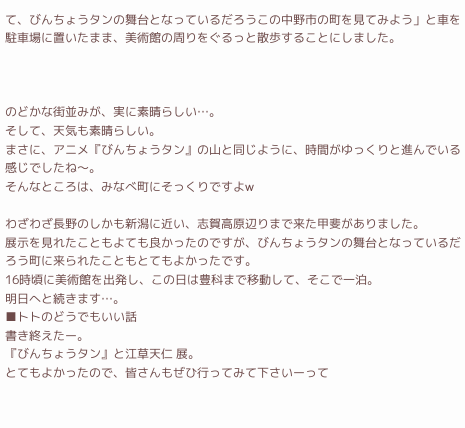て、びんちょうタンの舞台となっているだろうこの中野市の町を見てみよう」と車を駐車場に置いたまま、美術館の周りをぐるっと散歩することにしました。



のどかな街並みが、実に素晴らしい…。
そして、天気も素晴らしい。
まさに、アニメ『びんちょうタン』の山と同じように、時間がゆっくりと進んでいる感じでしたね〜。
そんなところは、みなべ町にそっくりですよw

わざわざ長野のしかも新潟に近い、志賀高原辺りまで来た甲斐がありました。
展示を見れたこともよても良かったのですが、びんちょうタンの舞台となっているだろう町に来られたこともとてもよかったです。
16時頃に美術館を出発し、この日は豊科まで移動して、そこで一泊。
明日へと続きます…。
■トトのどうでもいい話
書き終えたー。
『びんちょうタン』と江草天仁 展。
とてもよかったので、皆さんもぜひ行ってみて下さいーって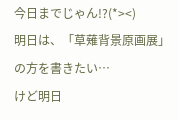今日までじゃん!?(*><)
明日は、「草薙背景原画展」の方を書きたい…
けど明日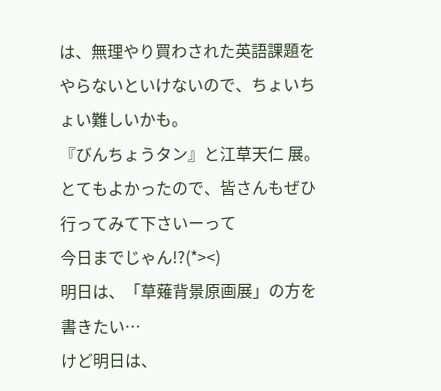は、無理やり買わされた英語課題をやらないといけないので、ちょいちょい難しいかも。
『びんちょうタン』と江草天仁 展。
とてもよかったので、皆さんもぜひ行ってみて下さいーって
今日までじゃん!?(*><)
明日は、「草薙背景原画展」の方を書きたい…
けど明日は、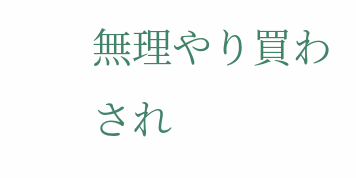無理やり買わされ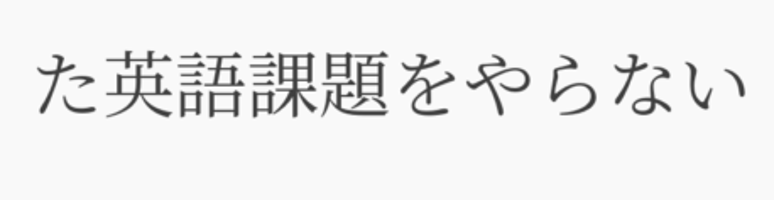た英語課題をやらない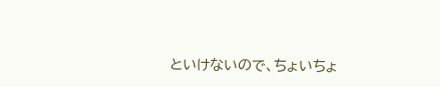といけないので、ちょいちょ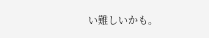い難しいかも。